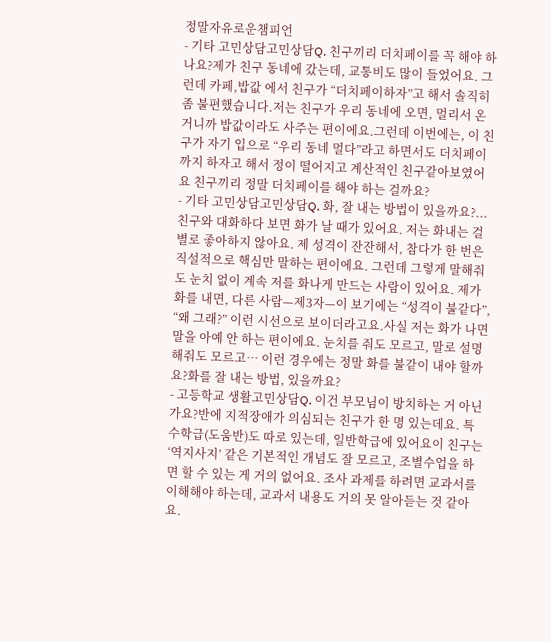정말자유로운챔피언
- 기타 고민상담고민상담Q. 친구끼리 더치페이를 꼭 해야 하나요?제가 친구 동네에 갔는데, 교통비도 많이 들었어요. 그런데 카페,밥값 에서 친구가 “더치페이하자”고 해서 솔직히 좀 불편했습니다.저는 친구가 우리 동네에 오면, 멀리서 온 거니까 밥값이라도 사주는 편이에요.그런데 이번에는, 이 친구가 자기 입으로 “우리 동네 멀다”라고 하면서도 더치페이까지 하자고 해서 정이 떨어지고 계산적인 친구같아보였어요 친구끼리 정말 더치페이를 해야 하는 걸까요?
- 기타 고민상담고민상담Q. 화, 잘 내는 방법이 있을까요?...친구와 대화하다 보면 화가 날 때가 있어요. 저는 화내는 걸 별로 좋아하지 않아요. 제 성격이 잔잔해서, 참다가 한 번은 직설적으로 핵심만 말하는 편이에요. 그런데 그렇게 말해줘도 눈치 없이 계속 저를 화나게 만드는 사람이 있어요. 제가 화를 내면, 다른 사람—제3자—이 보기에는 “성격이 불같다”, “왜 그래?” 이런 시선으로 보이더라고요.사실 저는 화가 나면 말을 아예 안 하는 편이에요. 눈치를 줘도 모르고, 말로 설명해줘도 모르고… 이런 경우에는 정말 화를 불같이 내야 할까요?화를 잘 내는 방법, 있을까요?
- 고등학교 생활고민상담Q. 이건 부모님이 방치하는 거 아닌가요?반에 지적장애가 의심되는 친구가 한 명 있는데요. 특수학급(도움반)도 따로 있는데, 일반학급에 있어요이 친구는 ‘역지사지’ 같은 기본적인 개념도 잘 모르고, 조별수업을 하면 할 수 있는 게 거의 없어요. 조사 과제를 하려면 교과서를 이해해야 하는데, 교과서 내용도 거의 못 알아듣는 것 같아요.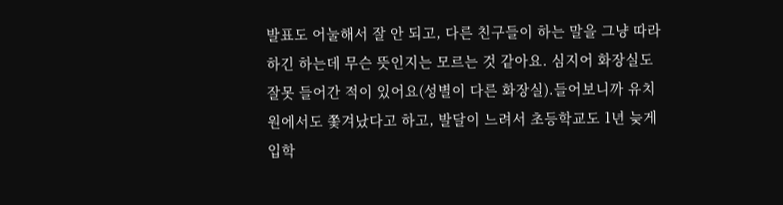발표도 어눌해서 잘 안 되고, 다른 친구들이 하는 말을 그냥 따라 하긴 하는데 무슨 뜻인지는 모르는 것 같아요. 심지어 화장실도 잘못 들어간 적이 있어요(성별이 다른 화장실).들어보니까 유치원에서도 쫓겨났다고 하고, 발달이 느려서 초등학교도 1년 늦게 입학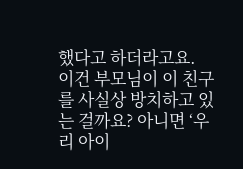했다고 하더라고요. 이건 부모님이 이 친구를 사실상 방치하고 있는 걸까요? 아니면 ‘우리 아이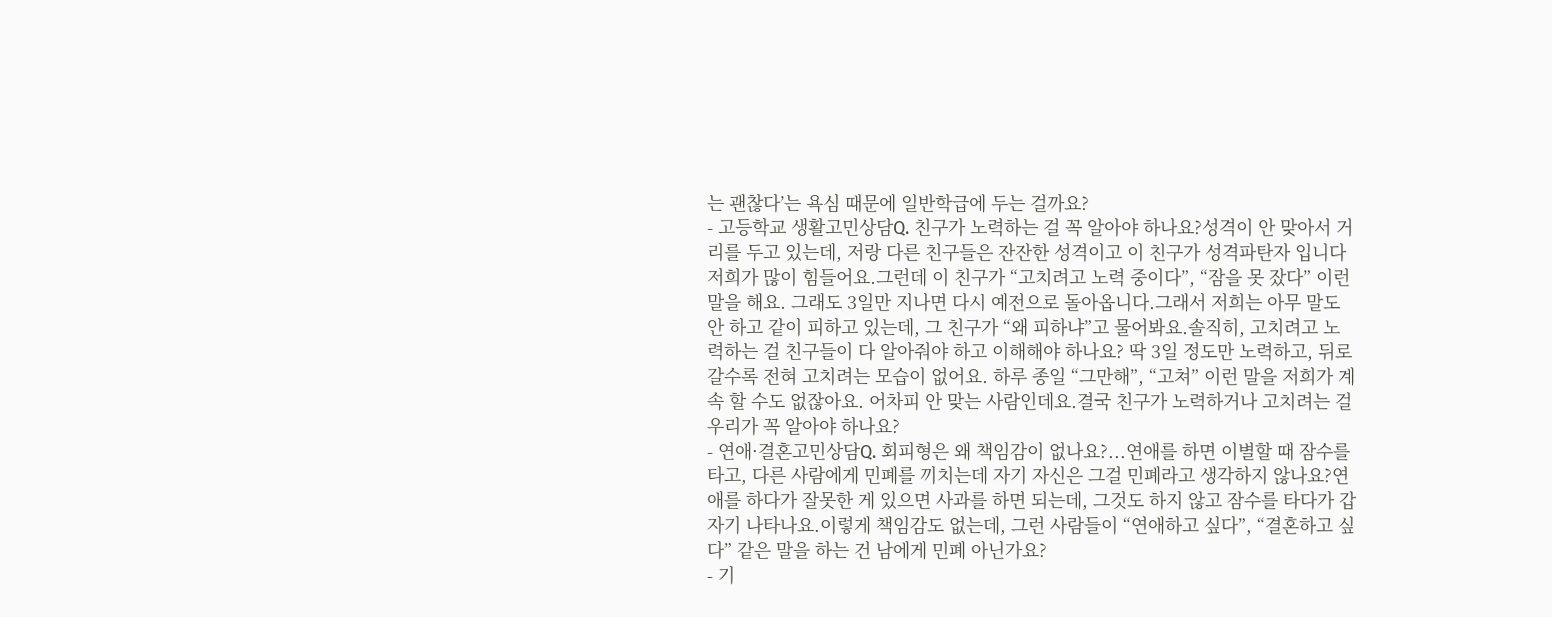는 괜찮다’는 욕심 때문에 일반학급에 두는 걸까요?
- 고등학교 생활고민상담Q. 친구가 노력하는 걸 꼭 알아야 하나요?성격이 안 맞아서 거리를 두고 있는데, 저랑 다른 친구들은 잔잔한 성격이고 이 친구가 성격파탄자 입니다 저희가 많이 힘들어요.그런데 이 친구가 “고치려고 노력 중이다”, “잠을 못 잤다” 이런 말을 해요. 그래도 3일만 지나면 다시 예전으로 돌아옵니다.그래서 저희는 아무 말도 안 하고 같이 피하고 있는데, 그 친구가 “왜 피하냐”고 물어봐요.솔직히, 고치려고 노력하는 걸 친구들이 다 알아줘야 하고 이해해야 하나요? 딱 3일 정도만 노력하고, 뒤로 갈수록 전혀 고치려는 모습이 없어요. 하루 종일 “그만해”, “고쳐” 이런 말을 저희가 계속 할 수도 없잖아요. 어차피 안 맞는 사람인데요.결국 친구가 노력하거나 고치려는 걸 우리가 꼭 알아야 하나요?
- 연애·결혼고민상담Q. 회피형은 왜 책임감이 없나요?...연애를 하면 이별할 때 잠수를 타고, 다른 사람에게 민폐를 끼치는데 자기 자신은 그걸 민폐라고 생각하지 않나요?연애를 하다가 잘못한 게 있으면 사과를 하면 되는데, 그것도 하지 않고 잠수를 타다가 갑자기 나타나요.이렇게 책임감도 없는데, 그런 사람들이 “연애하고 싶다”, “결혼하고 싶다” 같은 말을 하는 건 남에게 민폐 아닌가요?
- 기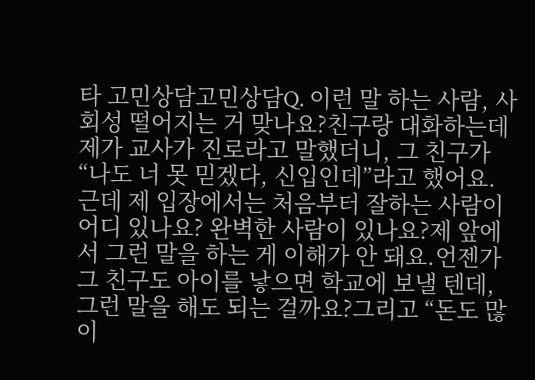타 고민상담고민상담Q. 이런 말 하는 사람, 사회성 떨어지는 거 맞나요?친구랑 대화하는데 제가 교사가 진로라고 말했더니, 그 친구가 “나도 너 못 믿겠다, 신입인데”라고 했어요.근데 제 입장에서는 처음부터 잘하는 사람이 어디 있나요? 완벽한 사람이 있나요?제 앞에서 그런 말을 하는 게 이해가 안 돼요.언젠가 그 친구도 아이를 낳으면 학교에 보낼 텐데, 그런 말을 해도 되는 걸까요?그리고 “돈도 많이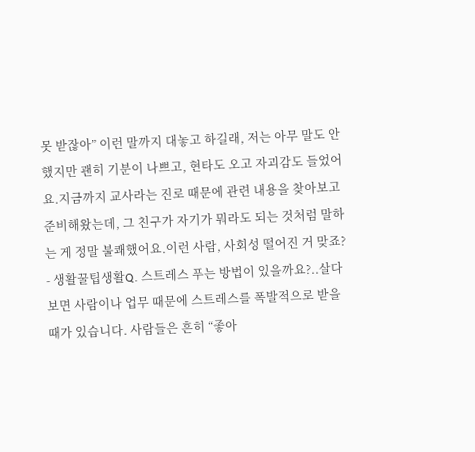못 받잖아” 이런 말까지 대놓고 하길래, 저는 아무 말도 안 했지만 괜히 기분이 나쁘고, 현타도 오고 자괴감도 들었어요.지금까지 교사라는 진로 때문에 관련 내용을 찾아보고 준비해왔는데, 그 친구가 자기가 뭐라도 되는 것처럼 말하는 게 정말 불쾌했어요.이런 사람, 사회성 떨어진 거 맞죠?
- 생활꿀팁생활Q. 스트레스 푸는 방법이 있을까요?..살다 보면 사람이나 업무 때문에 스트레스를 폭발적으로 받을 때가 있습니다. 사람들은 흔히 “좋아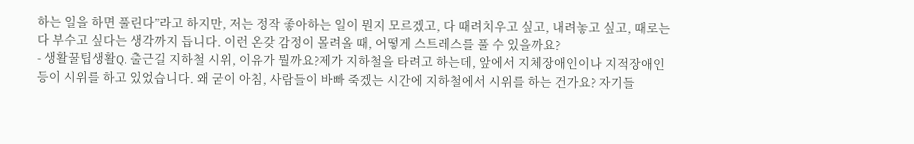하는 일을 하면 풀린다”라고 하지만, 저는 정작 좋아하는 일이 뭔지 모르겠고, 다 때려치우고 싶고, 내려놓고 싶고, 때로는 다 부수고 싶다는 생각까지 듭니다. 이런 온갖 감정이 몰려올 때, 어떻게 스트레스를 풀 수 있을까요?
- 생활꿀팁생활Q. 출근길 지하철 시위, 이유가 뭘까요?제가 지하철을 타려고 하는데, 앞에서 지체장애인이나 지적장애인 등이 시위를 하고 있었습니다. 왜 굳이 아침, 사람들이 바빠 죽겠는 시간에 지하철에서 시위를 하는 건가요? 자기들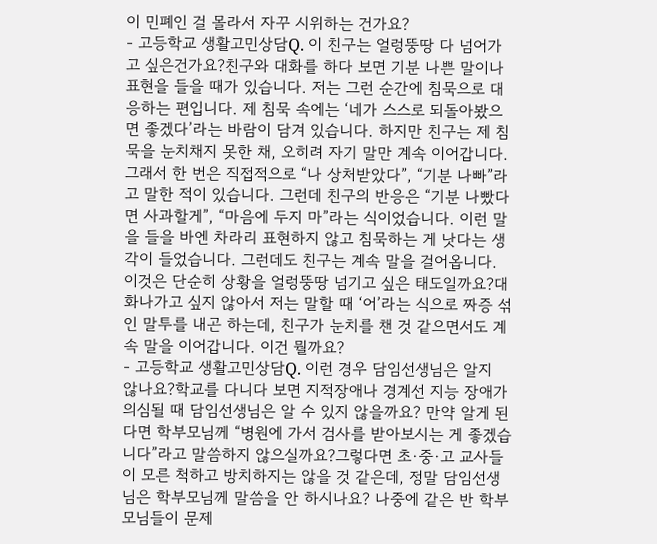이 민폐인 걸 몰라서 자꾸 시위하는 건가요?
- 고등학교 생활고민상담Q. 이 친구는 얼렁뚱땅 다 넘어가고 싶은건가요?친구와 대화를 하다 보면 기분 나쁜 말이나 표현을 들을 때가 있습니다. 저는 그런 순간에 침묵으로 대응하는 편입니다. 제 침묵 속에는 ‘네가 스스로 되돌아봤으면 좋겠다’라는 바람이 담겨 있습니다. 하지만 친구는 제 침묵을 눈치채지 못한 채, 오히려 자기 말만 계속 이어갑니다.그래서 한 번은 직접적으로 “나 상처받았다”, “기분 나빠”라고 말한 적이 있습니다. 그런데 친구의 반응은 “기분 나빴다면 사과할게”, “마음에 두지 마”라는 식이었습니다. 이런 말을 들을 바엔 차라리 표현하지 않고 침묵하는 게 낫다는 생각이 들었습니다. 그런데도 친구는 계속 말을 걸어옵니다. 이것은 단순히 상황을 얼렁뚱땅 넘기고 싶은 태도일까요?대화나가고 싶지 않아서 저는 말할 때 ‘어’라는 식으로 짜증 섞인 말투를 내곤 하는데, 친구가 눈치를 챈 것 같으면서도 계속 말을 이어갑니다. 이건 뭘까요?
- 고등학교 생활고민상담Q. 이런 경우 담임선생님은 알지 않나요?학교를 다니다 보면 지적장애나 경계선 지능 장애가 의심될 때 담임선생님은 알 수 있지 않을까요? 만약 알게 된다면 학부모님께 “병원에 가서 검사를 받아보시는 게 좋겠습니다”라고 말씀하지 않으실까요?그렇다면 초·중·고 교사들이 모른 척하고 방치하지는 않을 것 같은데, 정말 담임선생님은 학부모님께 말씀을 안 하시나요? 나중에 같은 반 학부모님들이 문제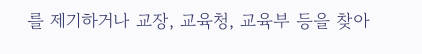를 제기하거나 교장, 교육청, 교육부 등을 찾아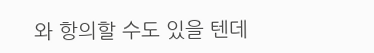와 항의할 수도 있을 텐데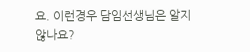요. 이런경우 담임선생님은 알지 않나요?